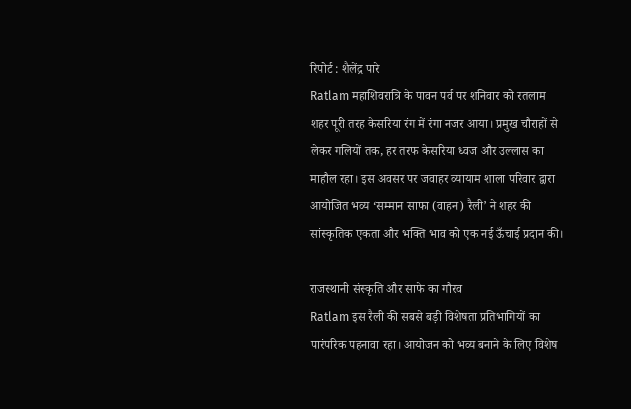रिपोर्ट : शैलेंद्र पारे
Ratlam महाशिवरात्रि के पावन पर्व पर शनिवार को रतलाम शहर पूरी तरह केसरिया रंग में रंगा नजर आया। प्रमुख चौराहों से लेकर गलियों तक, हर तरफ केसरिया ध्वज और उल्लास का माहौल रहा। इस अवसर पर जवाहर व्यायाम शाला परिवार द्वारा आयोजित भव्य ‘सम्मान साफा (वाहन) रैली’ ने शहर की सांस्कृतिक एकता और भक्ति भाव को एक नई ऊँचाई प्रदान की।

राजस्थानी संस्कृति और साफे का गौरव
Ratlam इस रैली की सबसे बड़ी विशेषता प्रतिभागियों का पारंपरिक पहनावा रहा। आयोजन को भव्य बनाने के लिए विशेष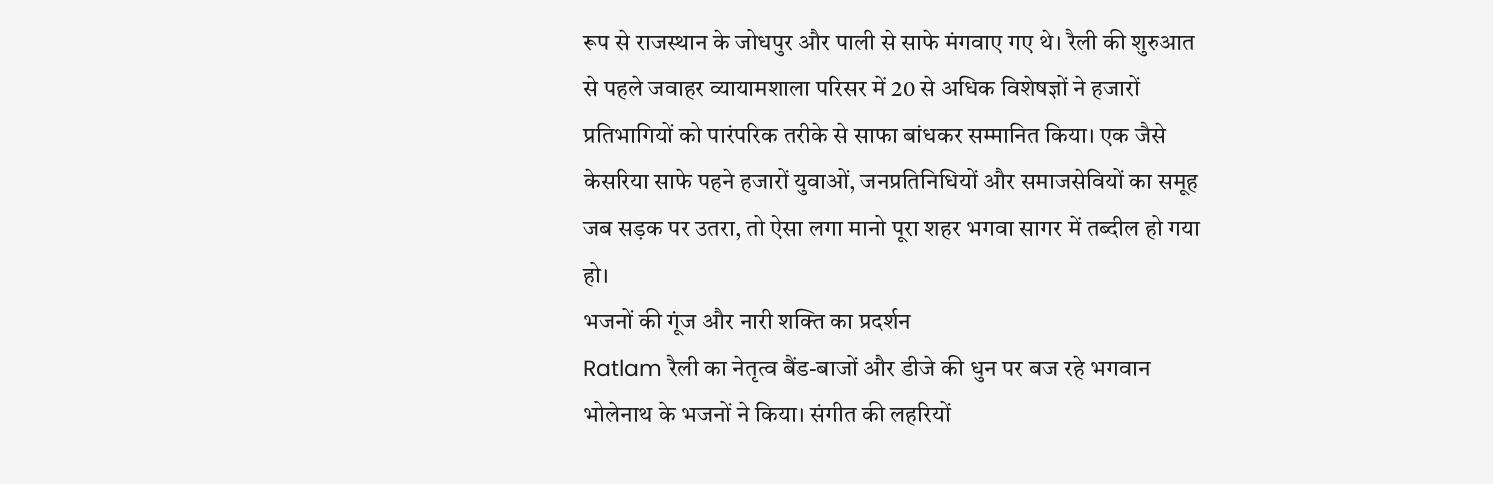रूप से राजस्थान के जोधपुर और पाली से साफे मंगवाए गए थे। रैली की शुरुआत से पहले जवाहर व्यायामशाला परिसर में 20 से अधिक विशेषज्ञों ने हजारों प्रतिभागियों को पारंपरिक तरीके से साफा बांधकर सम्मानित किया। एक जैसे केसरिया साफे पहने हजारों युवाओं, जनप्रतिनिधियों और समाजसेवियों का समूह जब सड़क पर उतरा, तो ऐसा लगा मानो पूरा शहर भगवा सागर में तब्दील हो गया हो।
भजनों की गूंज और नारी शक्ति का प्रदर्शन
Ratlam रैली का नेतृत्व बैंड-बाजों और डीजे की धुन पर बज रहे भगवान भोलेनाथ के भजनों ने किया। संगीत की लहरियों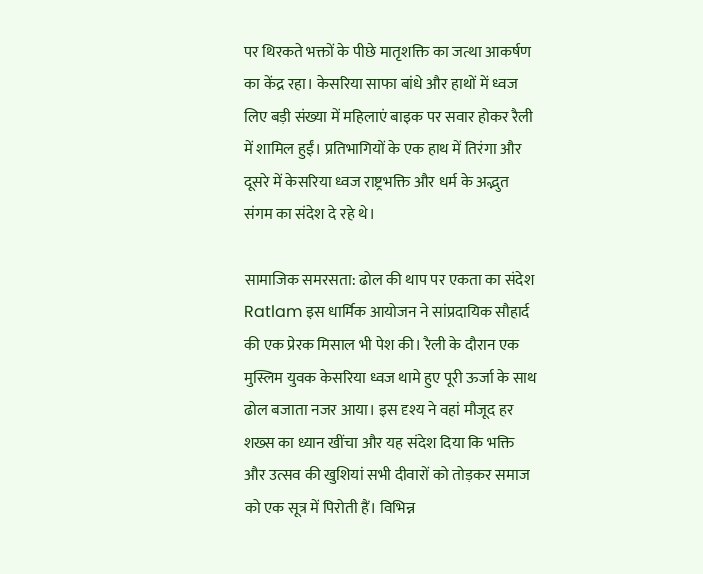पर थिरकते भक्तों के पीछे मातृशक्ति का जत्था आकर्षण का केंद्र रहा। केसरिया साफा बांधे और हाथों में ध्वज लिए बड़ी संख्या में महिलाएं बाइक पर सवार होकर रैली में शामिल हुईं। प्रतिभागियों के एक हाथ में तिरंगा और दूसरे में केसरिया ध्वज राष्ट्रभक्ति और धर्म के अद्भुत संगम का संदेश दे रहे थे।

सामाजिक समरसता: ढोल की थाप पर एकता का संदेश
Ratlam इस धार्मिक आयोजन ने सांप्रदायिक सौहार्द की एक प्रेरक मिसाल भी पेश की। रैली के दौरान एक मुस्लिम युवक केसरिया ध्वज थामे हुए पूरी ऊर्जा के साथ ढोल बजाता नजर आया। इस दृश्य ने वहां मौजूद हर शख्स का ध्यान खींचा और यह संदेश दिया कि भक्ति और उत्सव की खुशियां सभी दीवारों को तोड़कर समाज को एक सूत्र में पिरोती हैं। विभिन्न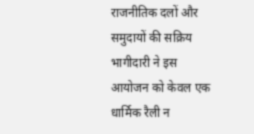राजनीतिक दलों और समुदायों की सक्रिय भागीदारी ने इस आयोजन को केवल एक धार्मिक रैली न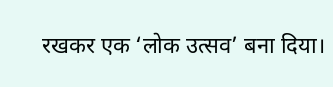रखकर एक ‘लोक उत्सव’ बना दिया।